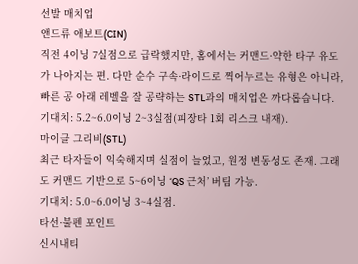선발 매치업
앤드류 애보트(CIN)
직전 4이닝 7실점으로 급락했지만, 홈에서는 커맨드·약한 타구 유도가 나아지는 편. 다만 순수 구속·라이드로 찍어누르는 유형은 아니라, 빠른 공 아래 레벨을 잘 공략하는 STL과의 매치업은 까다롭습니다.
기대치: 5.2~6.0이닝 2~3실점(피장타 1회 리스크 내재).
마이클 그리비(STL)
최근 타자들이 익숙해지며 실점이 늘었고, 원정 변동성도 존재. 그래도 커맨드 기반으로 5~6이닝 ‘QS 근처’ 버팀 가능.
기대치: 5.0~6.0이닝 3~4실점.
타선·불펜 포인트
신시내티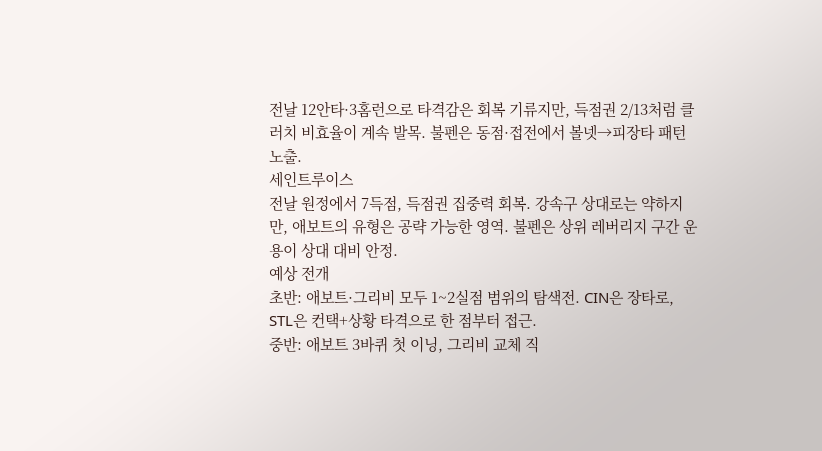전날 12안타·3홈런으로 타격감은 회복 기류지만, 득점권 2/13처럼 클러치 비효율이 계속 발목. 불펜은 동점·접전에서 볼넷→피장타 패턴 노출.
세인트루이스
전날 원정에서 7득점, 득점권 집중력 회복. 강속구 상대로는 약하지만, 애보트의 유형은 공략 가능한 영역. 불펜은 상위 레버리지 구간 운용이 상대 대비 안정.
예상 전개
초반: 애보트·그리비 모두 1~2실점 범위의 탐색전. CIN은 장타로, STL은 컨택+상황 타격으로 한 점부터 접근.
중반: 애보트 3바퀴 첫 이닝, 그리비 교체 직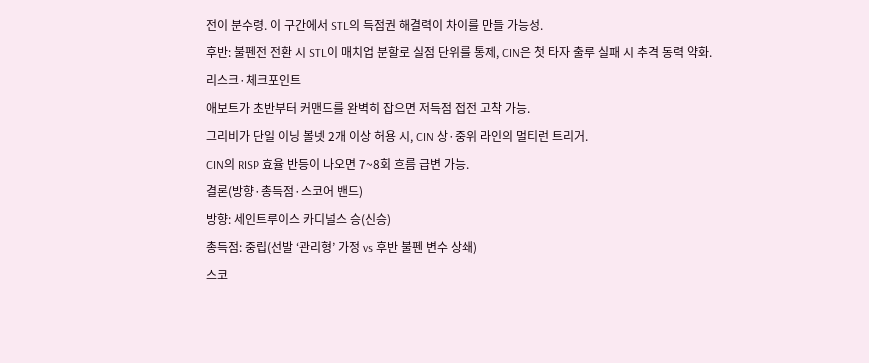전이 분수령. 이 구간에서 STL의 득점권 해결력이 차이를 만들 가능성.
후반: 불펜전 전환 시 STL이 매치업 분할로 실점 단위를 통제, CIN은 첫 타자 출루 실패 시 추격 동력 약화.
리스크·체크포인트
애보트가 초반부터 커맨드를 완벽히 잡으면 저득점 접전 고착 가능.
그리비가 단일 이닝 볼넷 2개 이상 허용 시, CIN 상·중위 라인의 멀티런 트리거.
CIN의 RISP 효율 반등이 나오면 7~8회 흐름 급변 가능.
결론(방향·총득점·스코어 밴드)
방향: 세인트루이스 카디널스 승(신승)
총득점: 중립(선발 ‘관리형’ 가정 vs 후반 불펜 변수 상쇄)
스코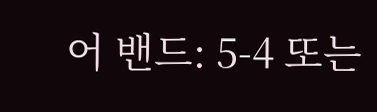어 밴드: 5-4 또는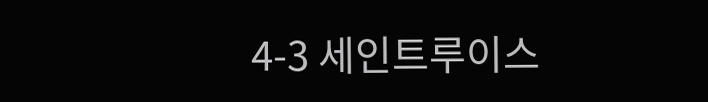4-3 세인트루이스